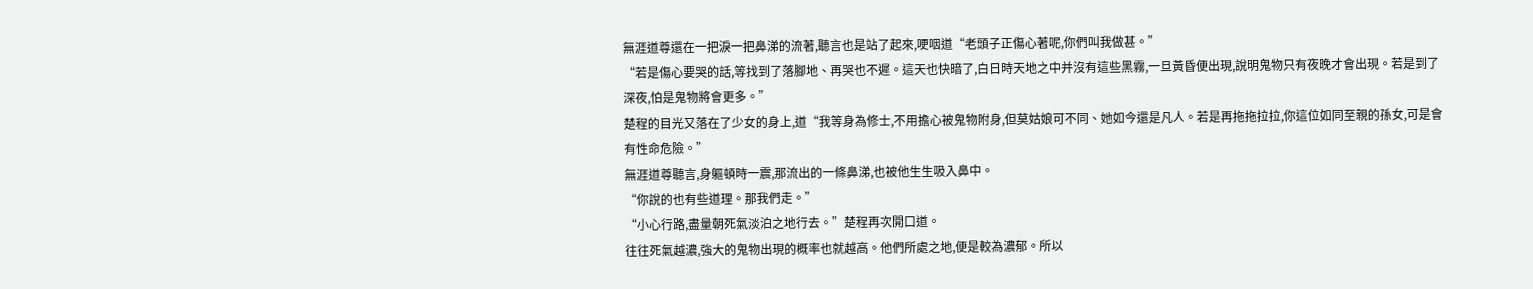無涯道尊還在一把淚一把鼻涕的流著,聽言也是站了起來,哽咽道“老頭子正傷心著呢,你們叫我做甚。”
“若是傷心要哭的話,等找到了落腳地、再哭也不遲。這天也快暗了,白日時天地之中并沒有這些黑霧,一旦黃昏便出現,說明鬼物只有夜晚才會出現。若是到了深夜,怕是鬼物將會更多。”
楚程的目光又落在了少女的身上,道“我等身為修士,不用擔心被鬼物附身,但莫姑娘可不同、她如今還是凡人。若是再拖拖拉拉,你這位如同至親的孫女,可是會有性命危險。”
無涯道尊聽言,身軀頓時一震,那流出的一條鼻涕,也被他生生吸入鼻中。
“你說的也有些道理。那我們走。”
“小心行路,盡量朝死氣淡泊之地行去。”楚程再次開口道。
往往死氣越濃,強大的鬼物出現的概率也就越高。他們所處之地,便是較為濃郁。所以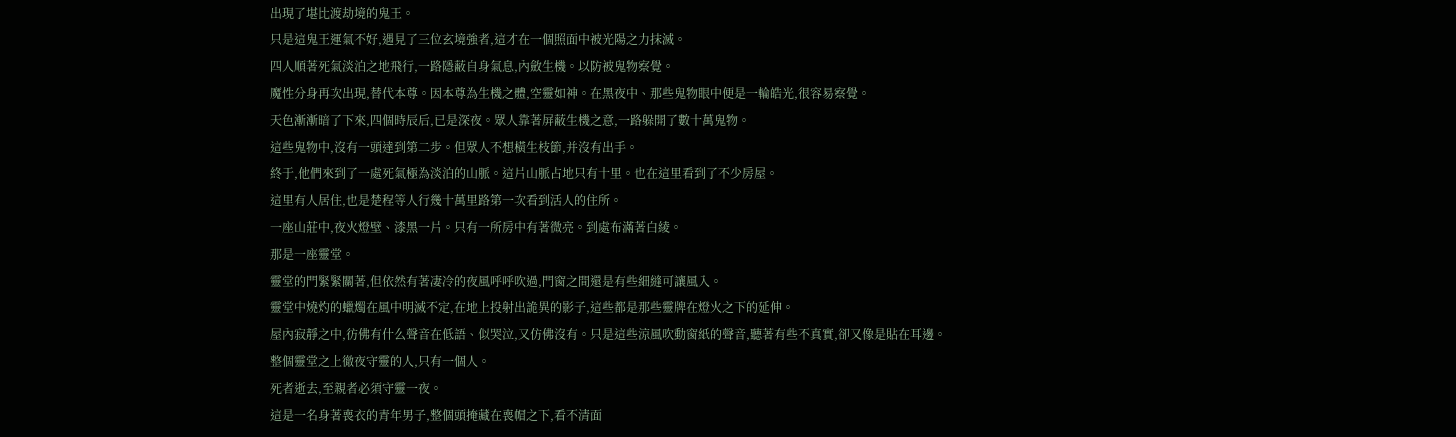出現了堪比渡劫境的鬼王。
只是這鬼王運氣不好,遇見了三位玄境強者,這才在一個照面中被光陽之力抹滅。
四人順著死氣淡泊之地飛行,一路隱蔽自身氣息,內斂生機。以防被鬼物察覺。
魔性分身再次出現,替代本尊。因本尊為生機之體,空靈如神。在黑夜中、那些鬼物眼中便是一輪皓光,很容易察覺。
天色漸漸暗了下來,四個時辰后,已是深夜。眾人靠著屏蔽生機之意,一路躲開了數十萬鬼物。
這些鬼物中,沒有一頭達到第二步。但眾人不想橫生枝節,并沒有出手。
終于,他們來到了一處死氣極為淡泊的山脈。這片山脈占地只有十里。也在這里看到了不少房屋。
這里有人居住,也是楚程等人行幾十萬里路第一次看到活人的住所。
一座山莊中,夜火燈壁、漆黑一片。只有一所房中有著微亮。到處布滿著白綾。
那是一座靈堂。
靈堂的門緊緊關著,但依然有著凄冷的夜風呼呼吹過,門窗之間還是有些細縫可讓風入。
靈堂中燒灼的蠟燭在風中明滅不定,在地上投射出詭異的影子,這些都是那些靈牌在燈火之下的延伸。
屋內寂靜之中,彷佛有什么聲音在低語、似哭泣,又仿佛沒有。只是這些涼風吹動窗紙的聲音,聽著有些不真實,卻又像是貼在耳邊。
整個靈堂之上徹夜守靈的人,只有一個人。
死者逝去,至親者必須守靈一夜。
這是一名身著喪衣的青年男子,整個頭掩藏在喪帽之下,看不清面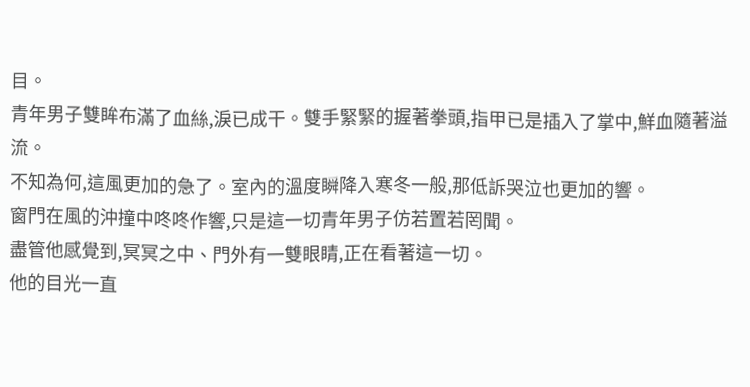目。
青年男子雙眸布滿了血絲,淚已成干。雙手緊緊的握著拳頭,指甲已是插入了掌中,鮮血隨著溢流。
不知為何,這風更加的急了。室內的溫度瞬降入寒冬一般,那低訴哭泣也更加的響。
窗門在風的沖撞中咚咚作響,只是這一切青年男子仿若置若罔聞。
盡管他感覺到,冥冥之中、門外有一雙眼睛,正在看著這一切。
他的目光一直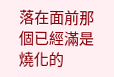落在面前那個已經滿是燒化的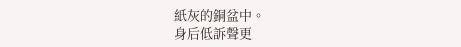紙灰的銅盆中。
身后低訴聲更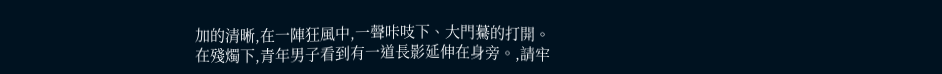加的清晰,在一陣狂風中,一聲咔吱下、大門驀的打開。
在殘燭下,青年男子看到有一道長影延伸在身旁。,請牢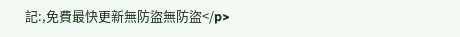記:,免費最快更新無防盜無防盜</p>